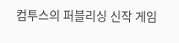컴투스의 퍼블리싱 신작 게임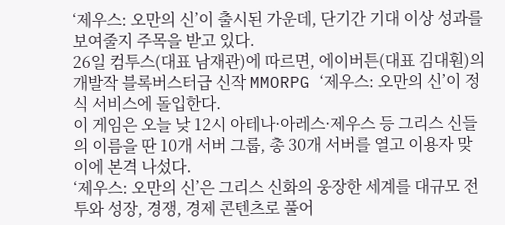‘제우스: 오만의 신’이 출시된 가운데, 단기간 기대 이상 성과를 보여줄지 주목을 받고 있다.
26일 컴투스(대표 남재관)에 따르면, 에이버튼(대표 김대훤)의 개발작 블록버스터급 신작 MMORPG ‘제우스: 오만의 신’이 정식 서비스에 돌입한다.
이 게임은 오늘 낮 12시 아테나·아레스·제우스 등 그리스 신들의 이름을 딴 10개 서버 그룹, 총 30개 서버를 열고 이용자 맞이에 본격 나섰다.
‘제우스: 오만의 신’은 그리스 신화의 웅장한 세계를 대규모 전투와 성장, 경쟁, 경제 콘텐츠로 풀어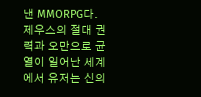낸 MMORPG다. 제우스의 절대 권력과 오만으로 균열이 일어난 세계에서 유저는 신의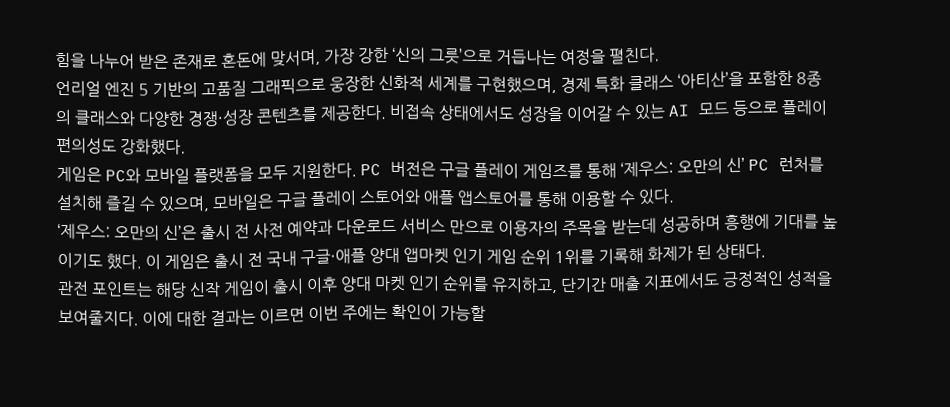힘을 나누어 받은 존재로 혼돈에 맞서며, 가장 강한 ‘신의 그릇’으로 거듭나는 여정을 펼친다.
언리얼 엔진 5 기반의 고품질 그래픽으로 웅장한 신화적 세계를 구현했으며, 경제 특화 클래스 ‘아티산’을 포함한 8종의 클래스와 다양한 경쟁·성장 콘텐츠를 제공한다. 비접속 상태에서도 성장을 이어갈 수 있는 AI 모드 등으로 플레이 편의성도 강화했다.
게임은 PC와 모바일 플랫폼을 모두 지원한다. PC 버전은 구글 플레이 게임즈를 통해 ‘제우스: 오만의 신’ PC 런처를 설치해 즐길 수 있으며, 모바일은 구글 플레이 스토어와 애플 앱스토어를 통해 이용할 수 있다.
‘제우스: 오만의 신’은 출시 전 사전 예약과 다운로드 서비스 만으로 이용자의 주목을 받는데 성공하며 흥행에 기대를 높이기도 했다. 이 게임은 출시 전 국내 구글·애플 양대 앱마켓 인기 게임 순위 1위를 기록해 화제가 된 상태다.
관전 포인트는 해당 신작 게임이 출시 이후 양대 마켓 인기 순위를 유지하고, 단기간 매출 지표에서도 긍정적인 성적을 보여줄지다. 이에 대한 결과는 이르면 이번 주에는 확인이 가능할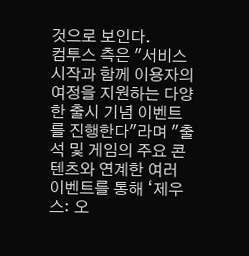것으로 보인다.
컴투스 측은 "서비스 시작과 함께 이용자의 여정을 지원하는 다양한 출시 기념 이벤트를 진행한다"라며 "출석 및 게임의 주요 콘텐츠와 연계한 여러 이벤트를 통해 ‘제우스: 오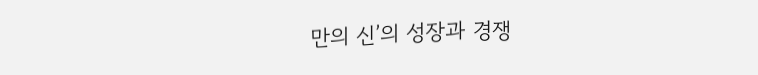만의 신’의 성장과 경쟁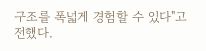구조를 폭넓게 경험할 수 있다"고 전했다.